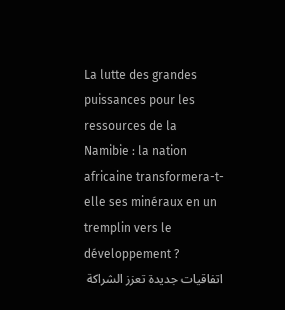La lutte des grandes puissances pour les ressources de la Namibie : la nation africaine transformera-t-elle ses minéraux en un tremplin vers le développement ?
اتفاقيات جديدة تعزز الشراكة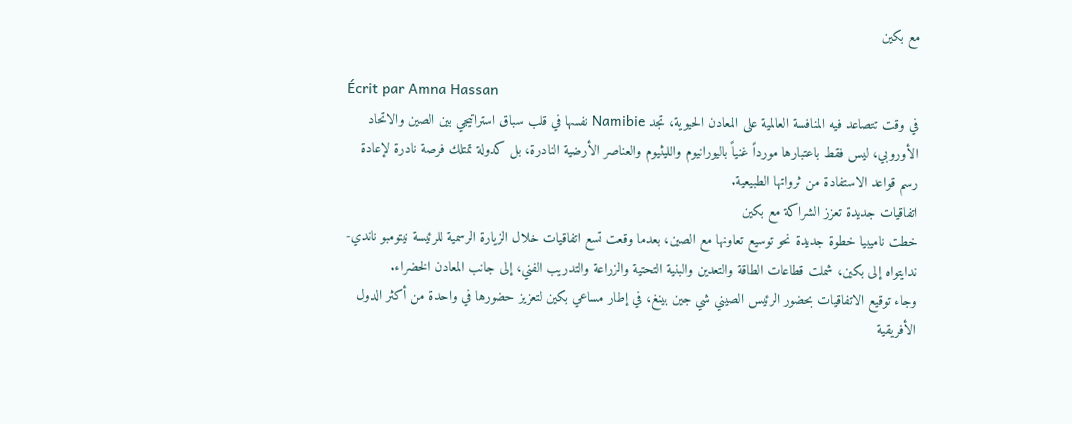مع بكين

Écrit par Amna Hassan
في وقت تتصاعد فيه المنافسة العالمية على المعادن الحيوية، تجد Namibie نفسها في قلب سباق استراتيجي بين الصين والاتحاد الأوروبي، ليس فقط باعتبارها مورداً غنياً باليورانيوم والليثيوم والعناصر الأرضية النادرة، بل كدولة تمتلك فرصة نادرة لإعادة رسم قواعد الاستفادة من ثرواتها الطبيعية.
اتفاقيات جديدة تعزز الشراكة مع بكين
خطت ناميبيا خطوة جديدة نحو توسيع تعاونها مع الصين، بعدما وقعت تسع اتفاقيات خلال الزيارة الرسمية للرئيسة نيتومبو ناندي-ندايتواه إلى بكين، شملت قطاعات الطاقة والتعدين والبنية التحتية والزراعة والتدريب الفني، إلى جانب المعادن الخضراء.
وجاء توقيع الاتفاقيات بحضور الرئيس الصيني شي جين بينغ، في إطار مساعي بكين لتعزيز حضورها في واحدة من أكثر الدول الأفريقية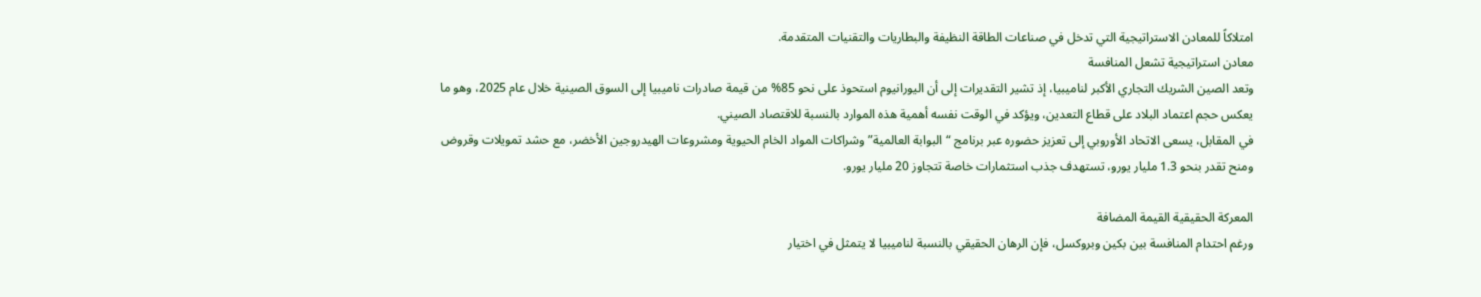امتلاكاً للمعادن الاستراتيجية التي تدخل في صناعات الطاقة النظيفة والبطاريات والتقنيات المتقدمة.
معادن استراتيجية تشعل المنافسة
وتعد الصين الشريك التجاري الأكبر لناميبيا، إذ تشير التقديرات إلى أن اليورانيوم استحوذ على نحو 85% من قيمة صادرات ناميبيا إلى السوق الصينية خلال عام 2025، وهو ما يعكس حجم اعتماد البلاد على قطاع التعدين، ويؤكد في الوقت نفسه أهمية هذه الموارد بالنسبة للاقتصاد الصيني.
في المقابل، يسعى الاتحاد الأوروبي إلى تعزيز حضوره عبر برنامج “البوابة العالمية” وشراكات المواد الخام الحيوية ومشروعات الهيدروجين الأخضر، مع حشد تمويلات وقروض ومنح تقدر بنحو 1.3 مليار يورو، تستهدف جذب استثمارات خاصة تتجاوز 20 مليار يورو.

المعركة الحقيقية القيمة المضافة
ورغم احتدام المنافسة بين بكين وبروكسل، فإن الرهان الحقيقي بالنسبة لناميبيا لا يتمثل في اختيار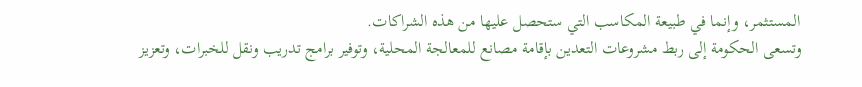المستثمر، وإنما في طبيعة المكاسب التي ستحصل عليها من هذه الشراكات.
وتسعى الحكومة إلى ربط مشروعات التعدين بإقامة مصانع للمعالجة المحلية، وتوفير برامج تدريب ونقل للخبرات، وتعزيز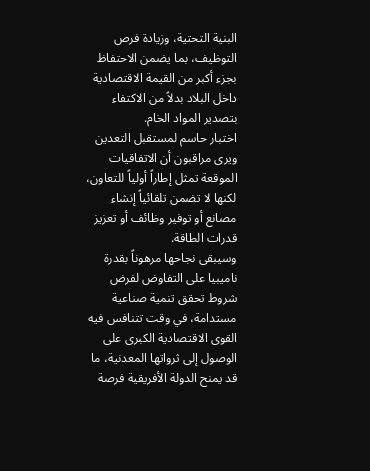البنية التحتية، وزيادة فرص التوظيف، بما يضمن الاحتفاظ بجزء أكبر من القيمة الاقتصادية داخل البلاد بدلاً من الاكتفاء بتصدير المواد الخام.
اختبار حاسم لمستقبل التعدين
ويرى مراقبون أن الاتفاقيات الموقعة تمثل إطاراً أولياً للتعاون، لكنها لا تضمن تلقائياً إنشاء مصانع أو توفير وظائف أو تعزيز قدرات الطاقة.
وسيبقى نجاحها مرهوناً بقدرة ناميبيا على التفاوض لفرض شروط تحقق تنمية صناعية مستدامة، في وقت تتنافس فيه القوى الاقتصادية الكبرى على الوصول إلى ثرواتها المعدنية، ما قد يمنح الدولة الأفريقية فرصة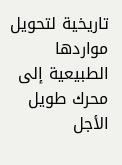تاريخية لتحويل مواردها الطبيعية إلى محرك طويل الأجل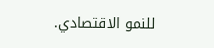للنمو الاقتصادي.